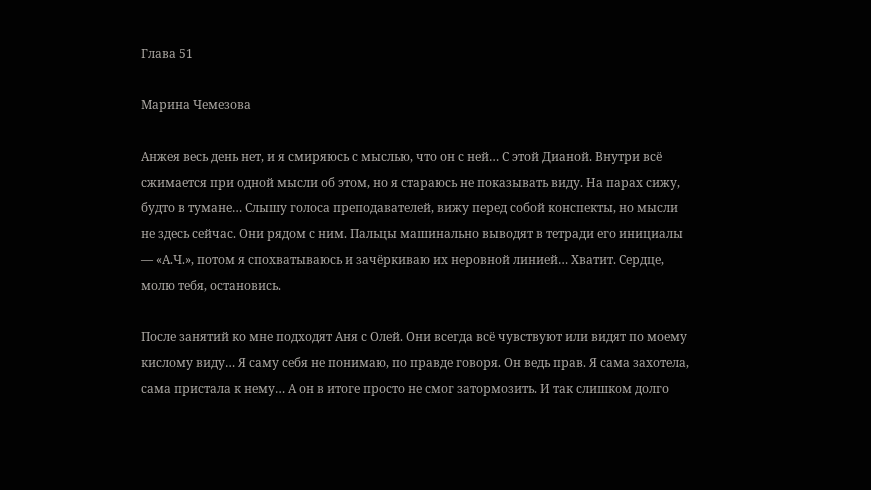Глава 51

Марина Чемезова

Анжея весь день нет, и я смиряюсь с мыслью, что он с ней… С этой Дианой. Внутри всё сжимается при одной мысли об этом, но я стараюсь не показывать виду. На парах сижу, будто в тумане… Слышу голоса преподавателей, вижу перед собой конспекты, но мысли не здесь сейчас. Они рядом с ним. Пальцы машинально выводят в тетради его инициалы — «А.Ч.», потом я спохватываюсь и зачёркиваю их неровной линией… Хватит. Сердце, молю тебя, остановись.

После занятий ко мне подходят Аня с Олей. Они всегда всё чувствуют или видят по моему кислому виду… Я саму себя не понимаю, по правде говоря. Он ведь прав. Я сама захотела, сама пристала к нему… А он в итоге просто не смог затормозить. И так слишком долго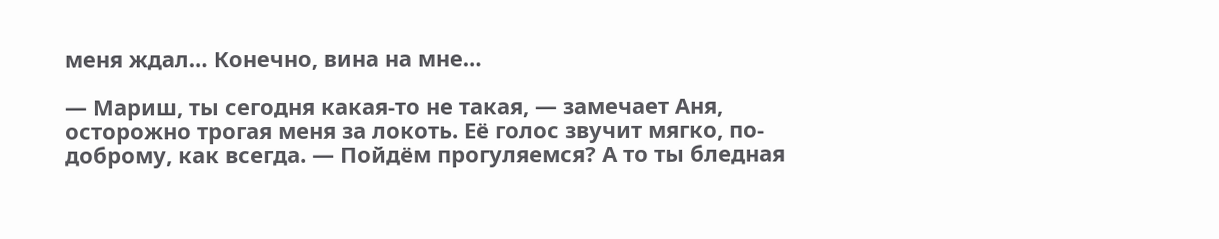меня ждал… Конечно, вина на мне…

— Мариш, ты сегодня какая-то не такая, — замечает Аня, осторожно трогая меня за локоть. Её голос звучит мягко, по-доброму, как всегда. — Пойдём прогуляемся? А то ты бледная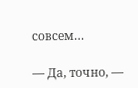совсем…

— Да, точно, —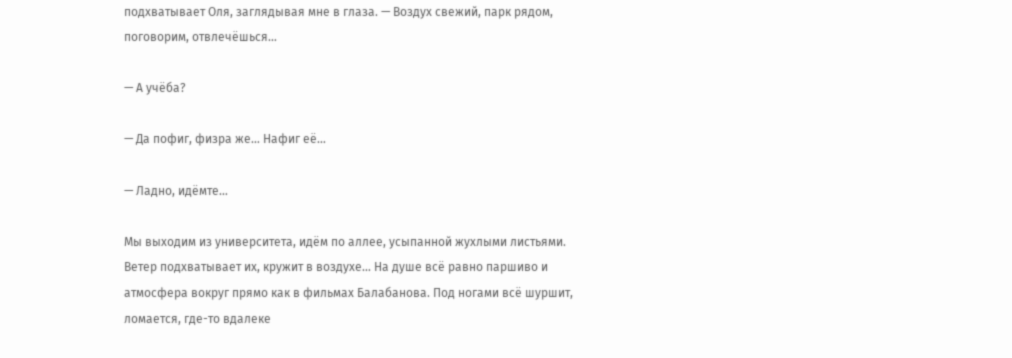подхватывает Оля, заглядывая мне в глаза. — Воздух свежий, парк рядом, поговорим, отвлечёшься…

— А учёба?

— Да пофиг, физра же… Нафиг её…

— Ладно, идёмте…

Мы выходим из университета, идём по аллее, усыпанной жухлыми листьями. Ветер подхватывает их, кружит в воздухе… На душе всё равно паршиво и атмосфера вокруг прямо как в фильмах Балабанова. Под ногами всё шуршит, ломается, где-то вдалеке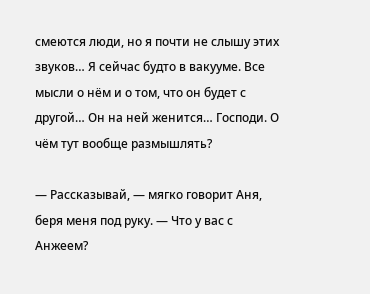смеются люди, но я почти не слышу этих звуков… Я сейчас будто в вакууме. Все мысли о нём и о том, что он будет с другой… Он на ней женится… Господи. О чём тут вообще размышлять?

— Рассказывай, — мягко говорит Аня, беря меня под руку. — Что у вас с Анжеем?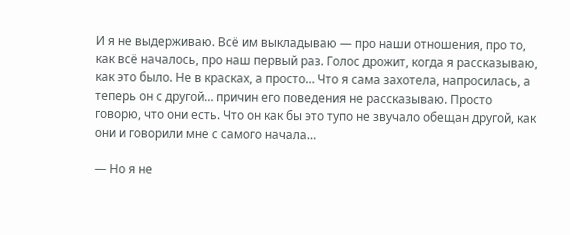И я не выдерживаю. Всё им выкладываю — про наши отношения, про то, как всё началось, про наш первый раз. Голос дрожит, когда я рассказываю, как это было. Не в красках, а просто… Что я сама захотела, напросилась, а теперь он с другой… причин его поведения не рассказываю. Просто говорю, что они есть. Что он как бы это тупо не звучало обещан другой, как они и говорили мне с самого начала…

— Но я не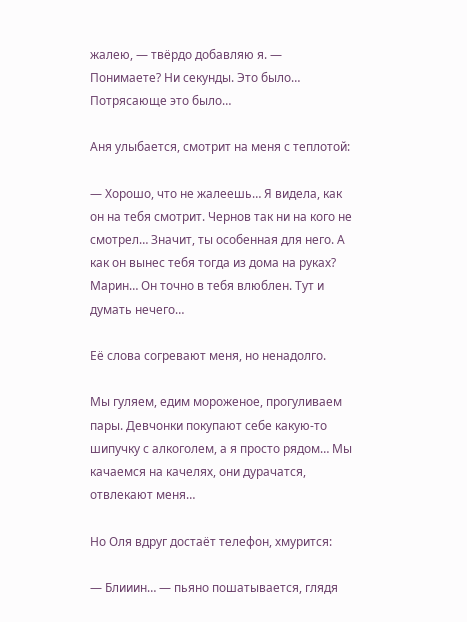жалею, — твёрдо добавляю я. — Понимаете? Ни секунды. Это было… Потрясающе это было…

Аня улыбается, смотрит на меня с теплотой:

— Хорошо, что не жалеешь… Я видела, как он на тебя смотрит. Чернов так ни на кого не смотрел… Значит, ты особенная для него. А как он вынес тебя тогда из дома на руках? Марин… Он точно в тебя влюблен. Тут и думать нечего…

Её слова согревают меня, но ненадолго.

Мы гуляем, едим мороженое, прогуливаем пары. Девчонки покупают себе какую-то шипучку с алкоголем, а я просто рядом… Мы качаемся на качелях, они дурачатся, отвлекают меня…

Но Оля вдруг достаёт телефон, хмурится:

— Блииин… — пьяно пошатывается, глядя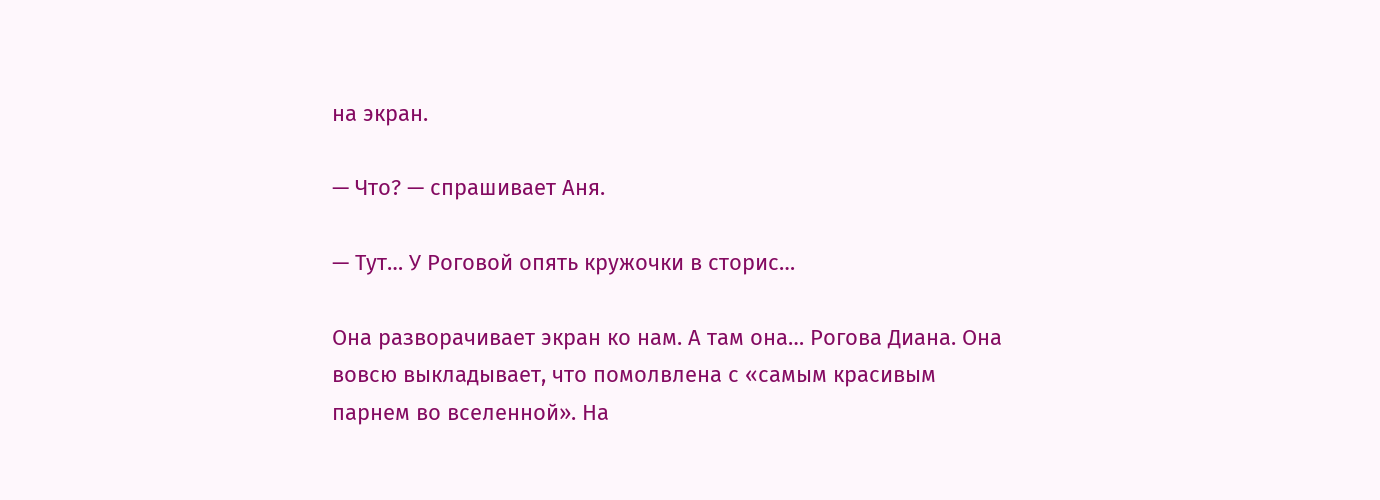на экран.

— Что? — спрашивает Аня.

— Тут… У Роговой опять кружочки в сторис…

Она разворачивает экран ко нам. А там она… Рогова Диана. Она вовсю выкладывает, что помолвлена с «самым красивым парнем во вселенной». На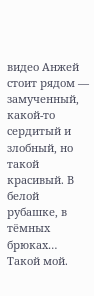видео Анжей стоит рядом — замученный, какой-то сердитый и злобный, но такой красивый. В белой рубашке, в тёмных брюках… Такой мой.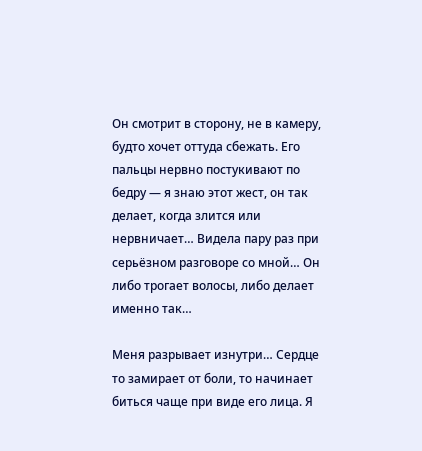Он смотрит в сторону, не в камеру, будто хочет оттуда сбежать. Его пальцы нервно постукивают по бедру — я знаю этот жест, он так делает, когда злится или нервничает… Видела пару раз при серьёзном разговоре со мной… Он либо трогает волосы, либо делает именно так…

Меня разрывает изнутри… Сердце то замирает от боли, то начинает биться чаще при виде его лица. Я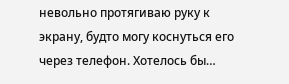невольно протягиваю руку к экрану, будто могу коснуться его через телефон. Хотелось бы…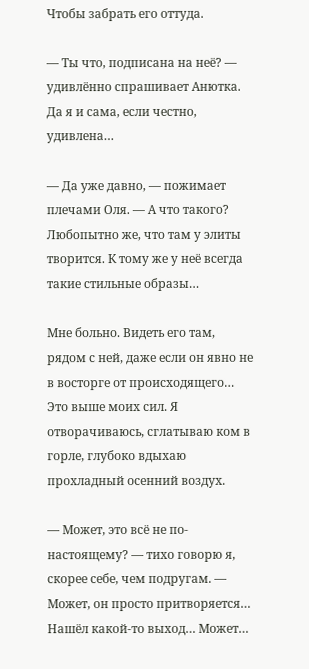Чтобы забрать его оттуда.

— Ты что, подписана на неё? — удивлённо спрашивает Анютка. Да я и сама, если честно, удивлена…

— Да уже давно, — пожимает плечами Оля. — А что такого? Любопытно же, что там у элиты творится. К тому же у неё всегда такие стильные образы…

Мне больно. Видеть его там, рядом с ней, даже если он явно не в восторге от происходящего… Это выше моих сил. Я отворачиваюсь, сглатываю ком в горле, глубоко вдыхаю прохладный осенний воздух.

— Может, это всё не по-настоящему? — тихо говорю я, скорее себе, чем подругам. — Может, он просто притворяется… Нашёл какой-то выход… Может…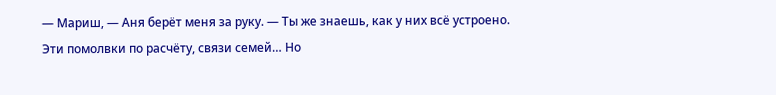— Мариш, — Аня берёт меня за руку. — Ты же знаешь, как у них всё устроено. Эти помолвки по расчёту, связи семей… Но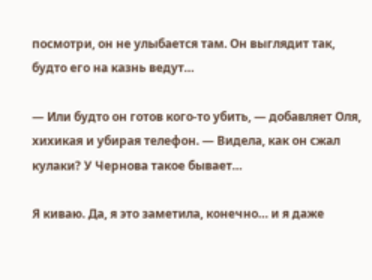посмотри, он не улыбается там. Он выглядит так, будто его на казнь ведут…

— Или будто он готов кого-то убить, — добавляет Оля, хихикая и убирая телефон. — Видела, как он сжал кулаки? У Чернова такое бывает…

Я киваю. Да, я это заметила, конечно… и я даже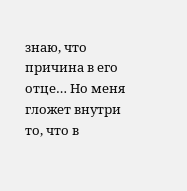знаю, что причина в его отце… Но меня гложет внутри то, что в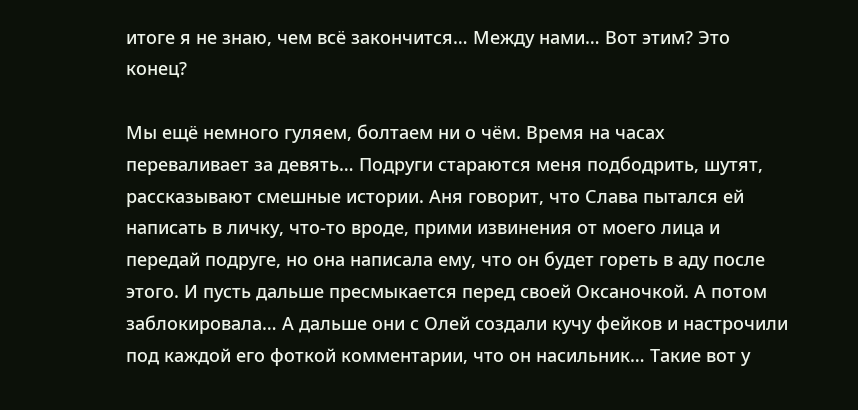итоге я не знаю, чем всё закончится… Между нами… Вот этим? Это конец?

Мы ещё немного гуляем, болтаем ни о чём. Время на часах переваливает за девять… Подруги стараются меня подбодрить, шутят, рассказывают смешные истории. Аня говорит, что Слава пытался ей написать в личку, что-то вроде, прими извинения от моего лица и передай подруге, но она написала ему, что он будет гореть в аду после этого. И пусть дальше пресмыкается перед своей Оксаночкой. А потом заблокировала… А дальше они с Олей создали кучу фейков и настрочили под каждой его фоткой комментарии, что он насильник… Такие вот у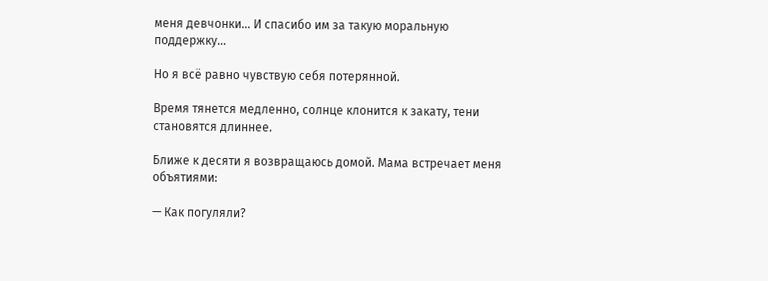меня девчонки… И спасибо им за такую моральную поддержку…

Но я всё равно чувствую себя потерянной.

Время тянется медленно, солнце клонится к закату, тени становятся длиннее.

Ближе к десяти я возвращаюсь домой. Мама встречает меня объятиями:

— Как погуляли?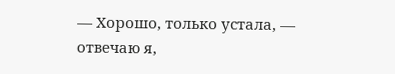— Хорошо, только устала, — отвечаю я,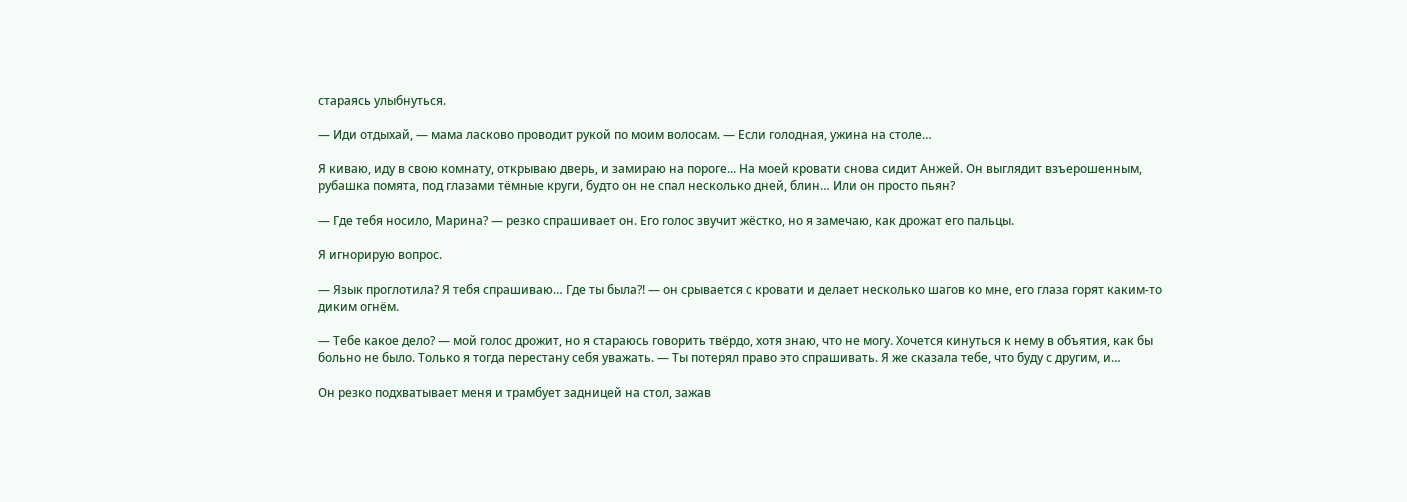стараясь улыбнуться.

— Иди отдыхай, — мама ласково проводит рукой по моим волосам. — Если голодная, ужина на столе…

Я киваю, иду в свою комнату, открываю дверь, и замираю на пороге... На моей кровати снова сидит Анжей. Он выглядит взъерошенным, рубашка помята, под глазами тёмные круги, будто он не спал несколько дней, блин… Или он просто пьян?

— Где тебя носило, Марина? — резко спрашивает он. Его голос звучит жёстко, но я замечаю, как дрожат его пальцы.

Я игнорирую вопрос.

— Язык проглотила? Я тебя спрашиваю… Где ты была?! — он срывается с кровати и делает несколько шагов ко мне, его глаза горят каким-то диким огнём.

— Тебе какое дело? — мой голос дрожит, но я стараюсь говорить твёрдо, хотя знаю, что не могу. Хочется кинуться к нему в объятия, как бы больно не было. Только я тогда перестану себя уважать. — Ты потерял право это спрашивать. Я же сказала тебе, что буду с другим, и…

Он резко подхватывает меня и трамбует задницей на стол, зажав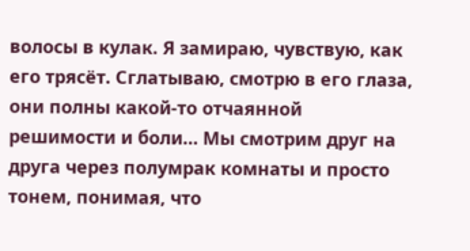волосы в кулак. Я замираю, чувствую, как его трясёт. Сглатываю, смотрю в его глаза, они полны какой-то отчаянной решимости и боли… Мы смотрим друг на друга через полумрак комнаты и просто тонем, понимая, что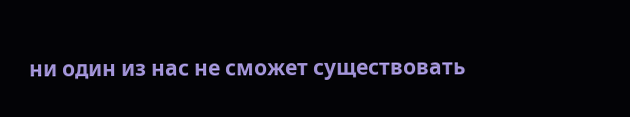ни один из нас не сможет существовать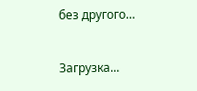без другого…

Загрузка...